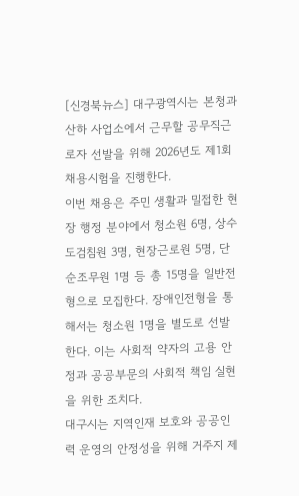[신경북뉴스] 대구광역시는 본청과 산하 사업소에서 근무할 공무직근로자 선발을 위해 2026년도 제1회 채용시험을 진행한다.
이번 채용은 주민 생활과 밀접한 현장 행정 분야에서 청소원 6명, 상수도검침원 3명, 현장근로원 5명, 단순조무원 1명 등 총 15명을 일반전형으로 모집한다. 장애인전형을 통해서는 청소원 1명을 별도로 선발한다. 이는 사회적 약자의 고용 안정과 공공부문의 사회적 책임 실현을 위한 조치다.
대구시는 지역인재 보호와 공공인력 운영의 안정성을 위해 거주지 제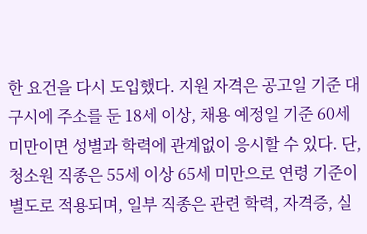한 요건을 다시 도입했다. 지원 자격은 공고일 기준 대구시에 주소를 둔 18세 이상, 채용 예정일 기준 60세 미만이면 성별과 학력에 관계없이 응시할 수 있다. 단, 청소원 직종은 55세 이상 65세 미만으로 연령 기준이 별도로 적용되며, 일부 직종은 관련 학력, 자격증, 실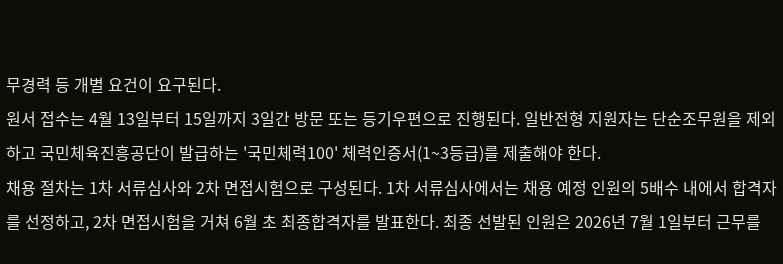무경력 등 개별 요건이 요구된다.
원서 접수는 4월 13일부터 15일까지 3일간 방문 또는 등기우편으로 진행된다. 일반전형 지원자는 단순조무원을 제외하고 국민체육진흥공단이 발급하는 '국민체력100' 체력인증서(1~3등급)를 제출해야 한다.
채용 절차는 1차 서류심사와 2차 면접시험으로 구성된다. 1차 서류심사에서는 채용 예정 인원의 5배수 내에서 합격자를 선정하고, 2차 면접시험을 거쳐 6월 초 최종합격자를 발표한다. 최종 선발된 인원은 2026년 7월 1일부터 근무를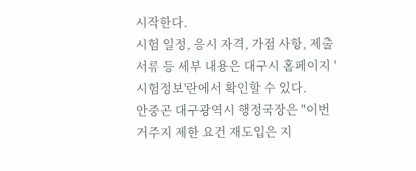시작한다.
시험 일정, 응시 자격, 가점 사항, 제출 서류 등 세부 내용은 대구시 홈페이지 '시험정보'란에서 확인할 수 있다.
안중곤 대구광역시 행정국장은 "이번 거주지 제한 요건 재도입은 지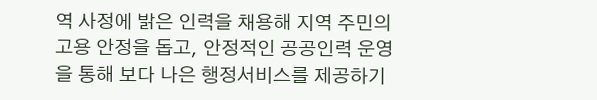역 사정에 밝은 인력을 채용해 지역 주민의 고용 안정을 돕고, 안정적인 공공인력 운영을 통해 보다 나은 행정서비스를 제공하기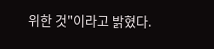위한 것"이라고 밝혔다.